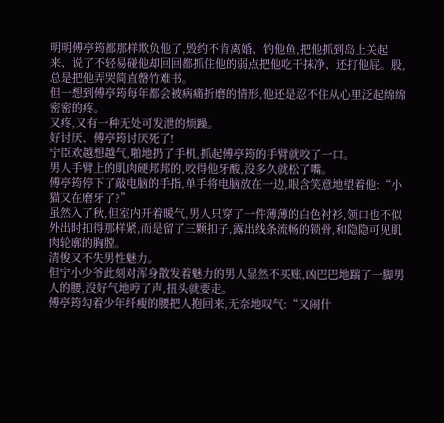明明傅亭筠都那样欺负他了,毁约不肯离婚、钓他鱼,把他抓到岛上关起来、说了不轻易碰他却回回都抓住他的弱点把他吃干抹净、还打他屁。股,总是把他弄哭简直罄竹难书。
但一想到傅亭筠每年都会被病痛折磨的情形,他还是忍不住从心里泛起绵绵密密的疼。
又疼,又有一种无处可发泄的烦躁。
好讨厌、傅亭筠讨厌死了!
宁臣欢越想越气,啪地扔了手机,抓起傅亭筠的手臂就咬了一口。
男人手臂上的肌肉硬邦邦的,咬得他牙酸,没多久就松了嘴。
傅亭筠停下了敲电脑的手指,单手将电脑放在一边,眼含笑意地望着他:“小猫又在磨牙了?”
虽然入了秋,但室内开着暖气,男人只穿了一件薄薄的白色衬衫,领口也不似外出时扣得那样紧,而是留了三颗扣子,露出线条流畅的锁骨,和隐隐可见肌肉轮廓的胸膛。
清俊又不失男性魅力。
但宁小少爷此刻对浑身散发着魅力的男人显然不买账,凶巴巴地踹了一脚男人的腰,没好气地哼了声,扭头就要走。
傅亭筠勾着少年纤瘦的腰把人抱回来,无奈地叹气:“又闹什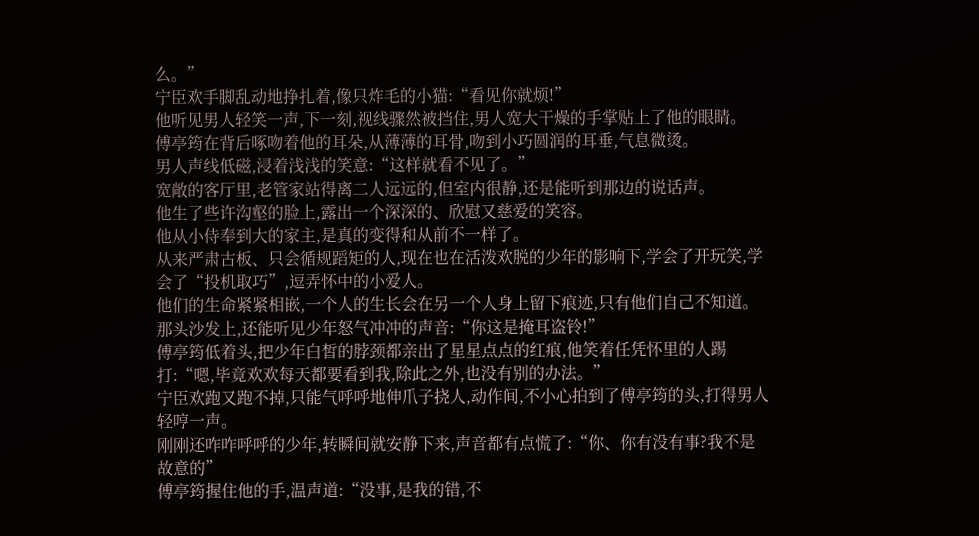么。”
宁臣欢手脚乱动地挣扎着,像只炸毛的小猫:“看见你就烦!”
他听见男人轻笑一声,下一刻,视线骤然被挡住,男人宽大干燥的手掌贴上了他的眼睛。
傅亭筠在背后啄吻着他的耳朵,从薄薄的耳骨,吻到小巧圆润的耳垂,气息微烫。
男人声线低磁,浸着浅浅的笑意:“这样就看不见了。”
宽敞的客厅里,老管家站得离二人远远的,但室内很静,还是能听到那边的说话声。
他生了些许沟壑的脸上,露出一个深深的、欣慰又慈爱的笑容。
他从小侍奉到大的家主,是真的变得和从前不一样了。
从来严肃古板、只会循规蹈矩的人,现在也在活泼欢脱的少年的影响下,学会了开玩笑,学会了“投机取巧”,逗弄怀中的小爱人。
他们的生命紧紧相嵌,一个人的生长会在另一个人身上留下痕迹,只有他们自己不知道。
那头沙发上,还能听见少年怒气冲冲的声音:“你这是掩耳盗铃!”
傅亭筠低着头,把少年白皙的脖颈都亲出了星星点点的红痕,他笑着任凭怀里的人踢打:“嗯,毕竟欢欢每天都要看到我,除此之外,也没有别的办法。”
宁臣欢跑又跑不掉,只能气呼呼地伸爪子挠人,动作间,不小心拍到了傅亭筠的头,打得男人轻哼一声。
刚刚还咋咋呼呼的少年,转瞬间就安静下来,声音都有点慌了:“你、你有没有事?我不是故意的”
傅亭筠握住他的手,温声道:“没事,是我的错,不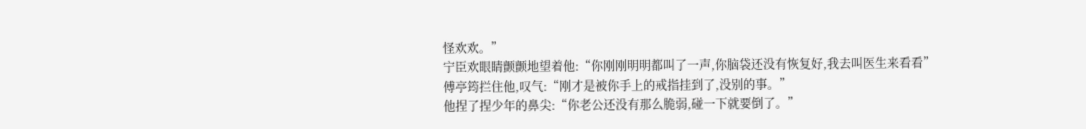怪欢欢。”
宁臣欢眼睛颤颤地望着他:“你刚刚明明都叫了一声,你脑袋还没有恢复好,我去叫医生来看看”
傅亭筠拦住他,叹气:“刚才是被你手上的戒指挂到了,没别的事。”
他捏了捏少年的鼻尖:“你老公还没有那么脆弱,碰一下就要倒了。”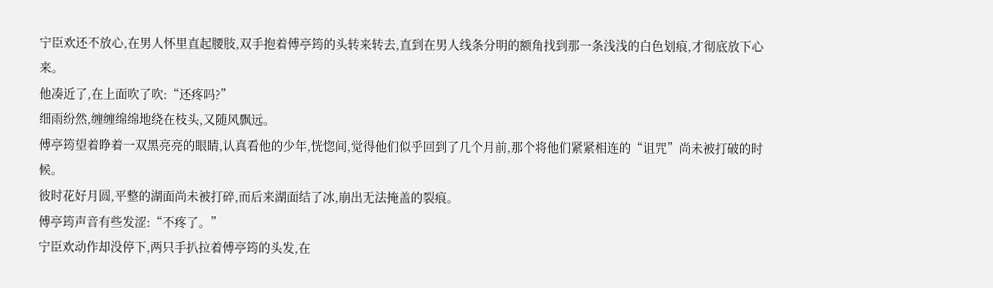宁臣欢还不放心,在男人怀里直起腰肢,双手抱着傅亭筠的头转来转去,直到在男人线条分明的额角找到那一条浅浅的白色划痕,才彻底放下心来。
他凑近了,在上面吹了吹:“还疼吗?”
细雨纷然,缠缠绵绵地绕在枝头,又随风飘远。
傅亭筠望着睁着一双黑亮亮的眼睛,认真看他的少年,恍惚间,觉得他们似乎回到了几个月前,那个将他们紧紧相连的“诅咒”尚未被打破的时候。
彼时花好月圆,平整的湖面尚未被打碎,而后来湖面结了冰,崩出无法掩盖的裂痕。
傅亭筠声音有些发涩:“不疼了。”
宁臣欢动作却没停下,两只手扒拉着傅亭筠的头发,在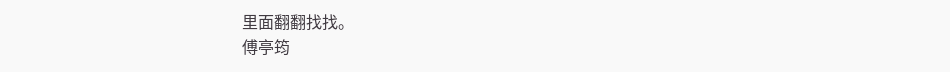里面翻翻找找。
傅亭筠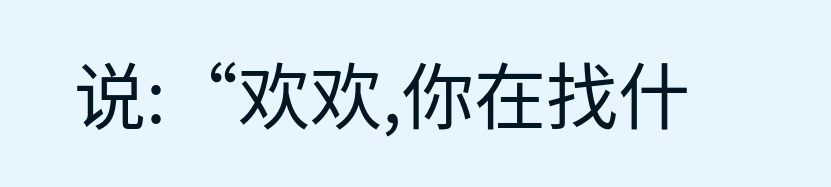说:“欢欢,你在找什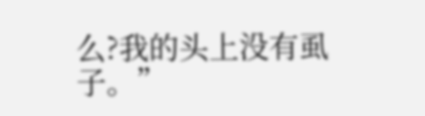么?我的头上没有虱子。”